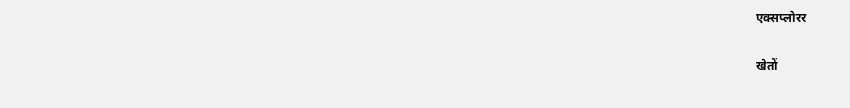एक्सप्लोरर

खेतों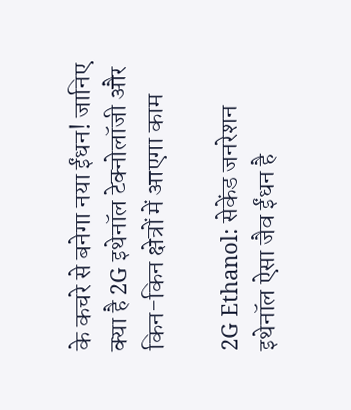के कचरे से बनेगा नया ईंधन! जानिए क्या है 2G इथेनॉल टेक्नोलॉजी और किन-किन क्षेत्रों में आएगा काम

2G Ethanol: सेकेंड जनरेशन इथेनॉल ऐसा जैव ईंधन है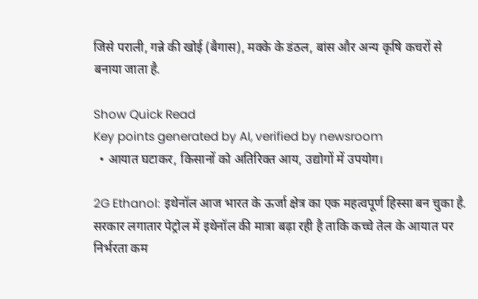जिसे पराली, गन्ने की खोई (बैगास), मक्के के डंठल, बांस और अन्य कृषि कचरों से बनाया जाता है.

Show Quick Read
Key points generated by AI, verified by newsroom
  • आयात घटाकर, किसानों को अतिरिक्त आय, उद्योगों में उपयोग।

2G Ethanol: इथेनॉल आज भारत के ऊर्जा क्षेत्र का एक महत्वपूर्ण हिस्सा बन चुका है. सरकार लगातार पेट्रोल में इथेनॉल की मात्रा बढ़ा रही है ताकि कच्चे तेल के आयात पर निर्भरता कम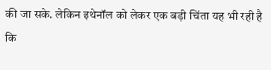की जा सके. लेकिन इथेनॉल को लेकर एक बड़ी चिंता यह भी रही है कि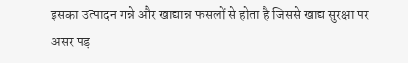इसका उत्पादन गन्ने और खाद्यान्न फसलों से होता है जिससे खाद्य सुरक्षा पर असर पड़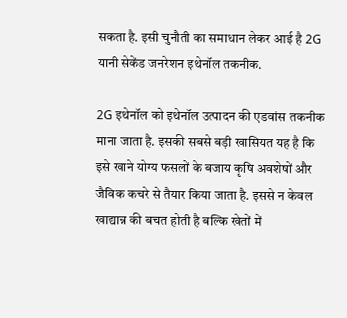सकता है. इसी चुनौती का समाधान लेकर आई है 2G यानी सेकेंड जनरेशन इथेनॉल तकनीक.

2G इथेनॉल को इथेनॉल उत्पादन की एडवांस तकनीक माना जाता है. इसकी सबसे बड़ी खासियत यह है कि इसे खाने योग्य फसलों के बजाय कृषि अवशेषों और जैविक कचरे से तैयार किया जाता है. इससे न केवल खाद्यान्न की बचत होती है बल्कि खेतों में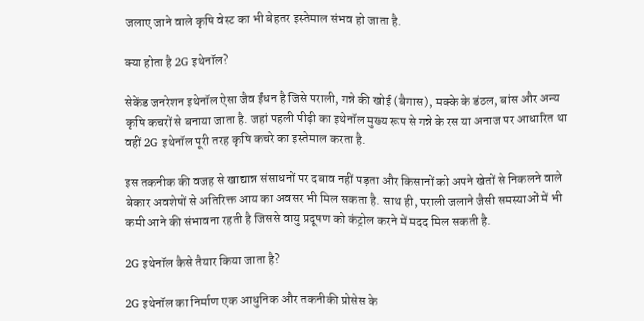जलाए जाने वाले कृषि वेस्ट का भी बेहतर इस्तेमाल संभव हो जाता है.

क्या होता है 2G इथेनॉल?

सेकेंड जनरेशन इथेनॉल ऐसा जैव ईंधन है जिसे पराली, गन्ने की खोई (बैगास), मक्के के डंठल, बांस और अन्य कृषि कचरों से बनाया जाता है. जहां पहली पीढ़ी का इथेनॉल मुख्य रूप से गन्ने के रस या अनाज पर आधारित था वहीं 2G इथेनॉल पूरी तरह कृषि कचरे का इस्तेमाल करता है.

इस तकनीक की वजह से खाद्यान्न संसाधनों पर दबाव नहीं पड़ता और किसानों को अपने खेतों से निकलने वाले बेकार अवशेषों से अतिरिक्त आय का अवसर भी मिल सकता है. साथ ही, पराली जलाने जैसी समस्याओं में भी कमी आने की संभावना रहती है जिससे वायु प्रदूषण को कंट्रोल करने में मदद मिल सकती है.

2G इथेनॉल कैसे तैयार किया जाता है?

2G इथेनॉल का निर्माण एक आधुनिक और तकनीकी प्रोसेस के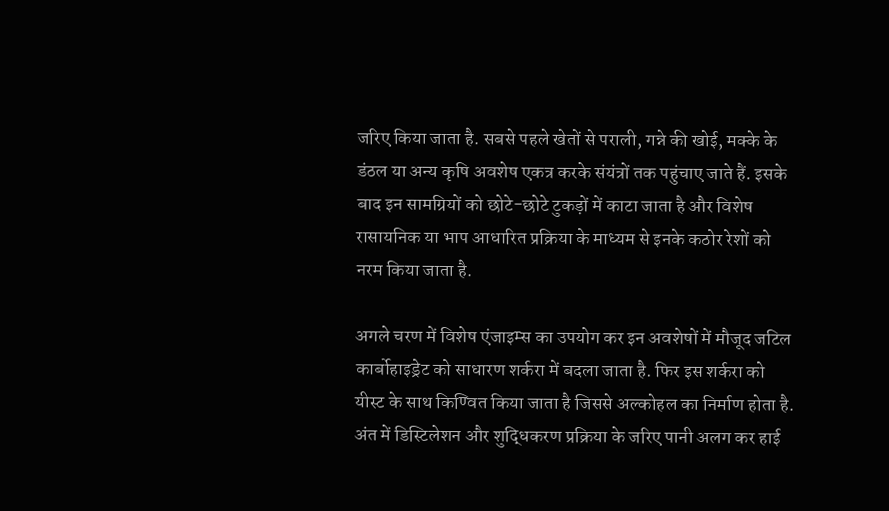जरिए किया जाता है. सबसे पहले खेतों से पराली, गन्ने की खोई, मक्के के डंठल या अन्य कृषि अवशेष एकत्र करके संयंत्रों तक पहुंचाए जाते हैं. इसके बाद इन सामग्रियों को छोटे-छोटे टुकड़ों में काटा जाता है और विशेष रासायनिक या भाप आधारित प्रक्रिया के माध्यम से इनके कठोर रेशों को नरम किया जाता है.

अगले चरण में विशेष एंजाइम्स का उपयोग कर इन अवशेषों में मौजूद जटिल कार्बोहाइड्रेट को साधारण शर्करा में बदला जाता है. फिर इस शर्करा को यीस्ट के साथ किण्वित किया जाता है जिससे अल्कोहल का निर्माण होता है. अंत में डिस्टिलेशन और शुद्धिकरण प्रक्रिया के जरिए पानी अलग कर हाई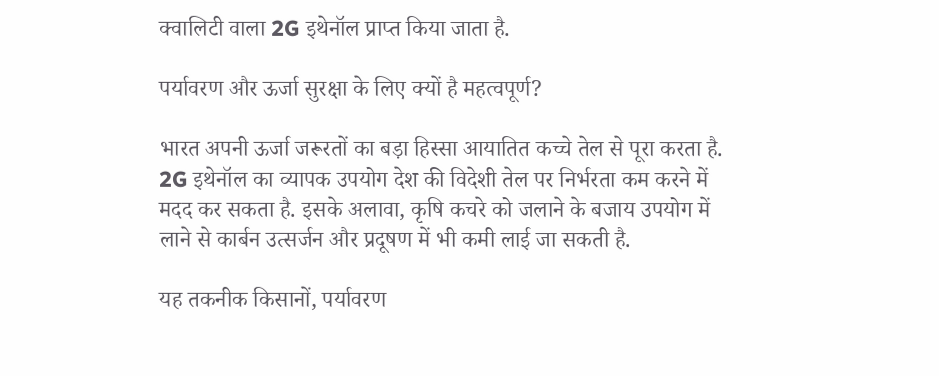क्वालिटी वाला 2G इथेनॉल प्राप्त किया जाता है.

पर्यावरण और ऊर्जा सुरक्षा के लिए क्यों है महत्वपूर्ण?

भारत अपनी ऊर्जा जरूरतों का बड़ा हिस्सा आयातित कच्चे तेल से पूरा करता है. 2G इथेनॉल का व्यापक उपयोग देश की विदेशी तेल पर निर्भरता कम करने में मदद कर सकता है. इसके अलावा, कृषि कचरे को जलाने के बजाय उपयोग में लाने से कार्बन उत्सर्जन और प्रदूषण में भी कमी लाई जा सकती है.

यह तकनीक किसानों, पर्यावरण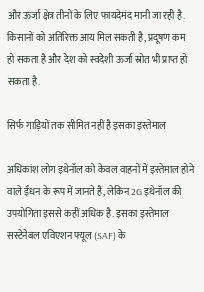और ऊर्जा क्षेत्र तीनों के लिए फायदेमंद मानी जा रही है. किसानों को अतिरिक्त आय मिल सकती है, प्रदूषण कम हो सकता है और देश को स्वदेशी ऊर्जा स्रोत भी प्राप्त हो सकता है.

सिर्फ गाड़ियों तक सीमित नहीं है इसका इस्तेमाल

अधिकांश लोग इथेनॉल को केवल वाहनों में इस्तेमाल होने वाले ईंधन के रूप में जानते हैं, लेकिन 2G इथेनॉल की उपयोगिता इससे कहीं अधिक है. इसका इस्तेमाल सस्टेनेबल एविएशन फ्यूल (SAF) के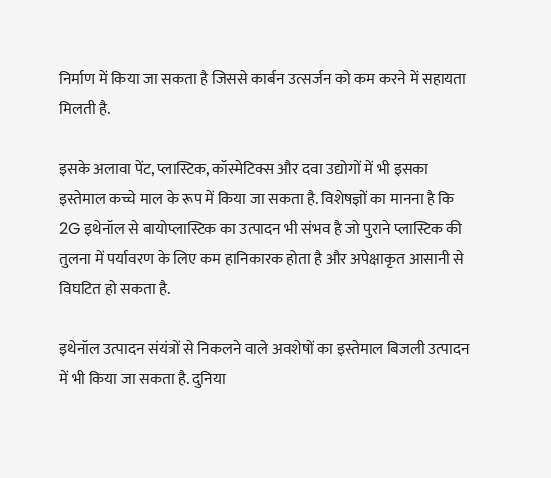निर्माण में किया जा सकता है जिससे कार्बन उत्सर्जन को कम करने में सहायता मिलती है.

इसके अलावा पेंट, प्लास्टिक, कॉस्मेटिक्स और दवा उद्योगों में भी इसका इस्तेमाल कच्चे माल के रूप में किया जा सकता है. विशेषज्ञों का मानना है कि 2G इथेनॉल से बायोप्लास्टिक का उत्पादन भी संभव है जो पुराने प्लास्टिक की तुलना में पर्यावरण के लिए कम हानिकारक होता है और अपेक्षाकृत आसानी से विघटित हो सकता है.

इथेनॉल उत्पादन संयंत्रों से निकलने वाले अवशेषों का इस्तेमाल बिजली उत्पादन में भी किया जा सकता है. दुनिया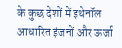के कुछ देशों में इथेनॉल आधारित इंजनों और ऊर्जा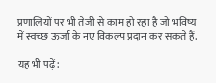प्रणालियों पर भी तेजी से काम हो रहा है जो भविष्य में स्वच्छ ऊर्जा के नए विकल्प प्रदान कर सकते हैं.

यह भी पढ़ें: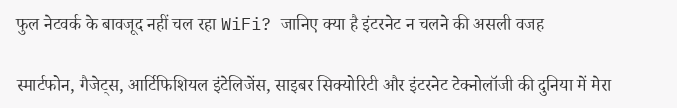फुल नेटवर्क के बावजूद नहीं चल रहा WiFi? जानिए क्या है इंटरनेट न चलने की असली वजह

स्मार्टफोन, गैजेट्स, आर्टिफिशियल इंटेलिजेंस, साइबर सिक्योरिटी और इंटरनेट टेक्नोलॉजी की दुनिया में मेरा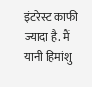इंटरेस्ट काफी ज्यादा है. मैं यानी हिमांशु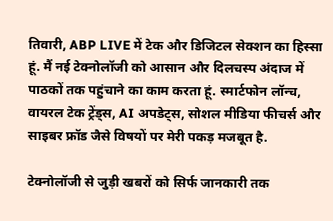तिवारी, ABP LIVE में टेक और डिजिटल सेक्शन का हिस्सा हूं. मैं नई टेक्नोलॉजी को आसान और दिलचस्प अंदाज में पाठकों तक पहुंचाने का काम करता हूं. स्मार्टफोन लॉन्च, वायरल टेक ट्रेंड्स, AI अपडेट्स, सोशल मीडिया फीचर्स और साइबर फ्रॉड जैसे विषयों पर मेरी पकड़ मजबूत है.

टेक्नोलॉजी से जुड़ी खबरों को सिर्फ जानकारी तक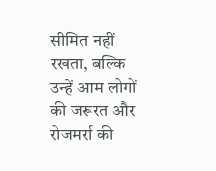सीमित नहीं रखता, बल्कि उन्हें आम लोगों की जरूरत और रोजमर्रा की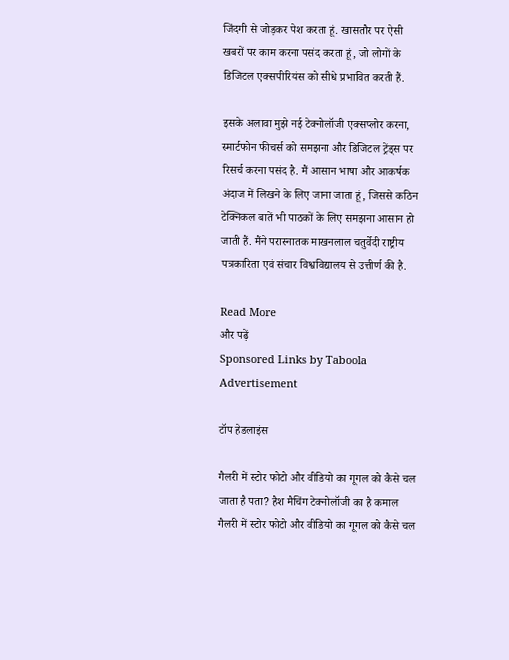जिंदगी से जोड़कर पेश करता हूं. खासतौर पर ऐसी खबरों पर काम करना पसंद करता हूं, जो लोगों के डिजिटल एक्सपीरियंस को सीधे प्रभावित करती हैं.

इसके अलावा मुझे नई टेक्नोलॉजी एक्सप्लोर करना, स्मार्टफोन फीचर्स को समझना और डिजिटल ट्रेंड्स पर रिसर्च करना पसंद है. मैं आसान भाषा और आकर्षक अंदाज में लिखने के लिए जाना जाता हूं, जिससे कठिन टेक्निकल बातें भी पाठकों के लिए समझना आसान हो जाती हैं. मैंने परास्नातक माखनलाल चतुर्वेदी राष्ट्रीय पत्रकारिता एवं संचार विश्वविद्यालय से उत्तीर्ण की है.

Read More
और पढ़ें
Sponsored Links by Taboola
Advertisement

टॉप हेडलाइंस

गैलरी में स्टोर फोटो और वीडियो का गूगल को कैसे चल जाता है पता? हैश मैचिंग टेक्नोलॉजी का है कमाल
गैलरी में स्टोर फोटो और वीडियो का गूगल को कैसे चल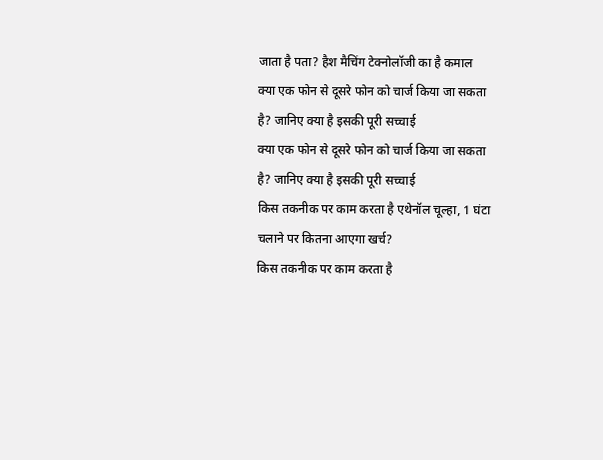जाता है पता? हैश मैचिंग टेक्नोलॉजी का है कमाल
क्या एक फोन से दूसरे फोन को चार्ज किया जा सकता है? जानिए क्या है इसकी पूरी सच्चाई
क्या एक फोन से दूसरे फोन को चार्ज किया जा सकता है? जानिए क्या है इसकी पूरी सच्चाई
किस तकनीक पर काम करता है एथेनॉल चूल्हा, 1 घंटा चलाने पर कितना आएगा खर्च?
किस तकनीक पर काम करता है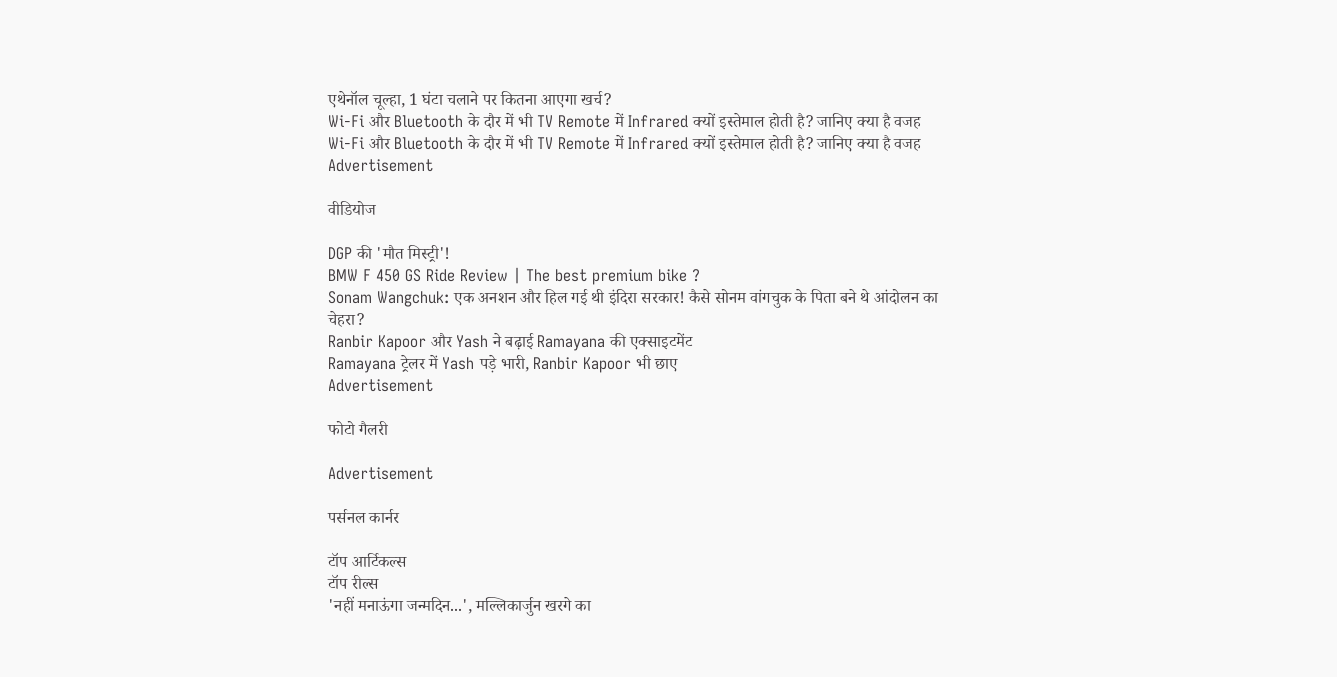एथेनॉल चूल्हा, 1 घंटा चलाने पर कितना आएगा खर्च?
Wi-Fi और Bluetooth के दौर में भी TV Remote में Infrared क्यों इस्तेमाल होती है? जानिए क्या है वजह
Wi-Fi और Bluetooth के दौर में भी TV Remote में Infrared क्यों इस्तेमाल होती है? जानिए क्या है वजह
Advertisement

वीडियोज

DGP की 'मौत मिस्ट्री'!
BMW F 450 GS Ride Review | The best premium bike ?
Sonam Wangchuk: एक अनशन और हिल गई थी इंदिरा सरकार! कैसे सोनम वांगचुक के पिता बने थे आंदोलन का चेहरा?
Ranbir Kapoor और Yash ने बढ़ाई Ramayana की एक्साइटमेंट
Ramayana ट्रेलर में Yash पड़े भारी, Ranbir Kapoor भी छाए
Advertisement

फोटो गैलरी

Advertisement

पर्सनल कार्नर

टॉप आर्टिकल्स
टॉप रील्स
'नहीं मनाऊंगा जन्मदिन...', मल्लिकार्जुन खरगे का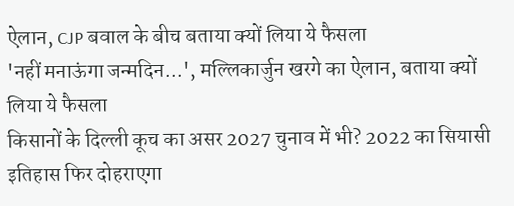ऐलान, CJP बवाल के बीच बताया क्यों लिया ये फैसला
'नहीं मनाऊंगा जन्मदिन...', मल्लिकार्जुन खरगे का ऐलान, बताया क्यों लिया ये फैसला
किसानों के दिल्ली कूच का असर 2027 चुनाव में भी? 2022 का सियासी इतिहास फिर दोहराएगा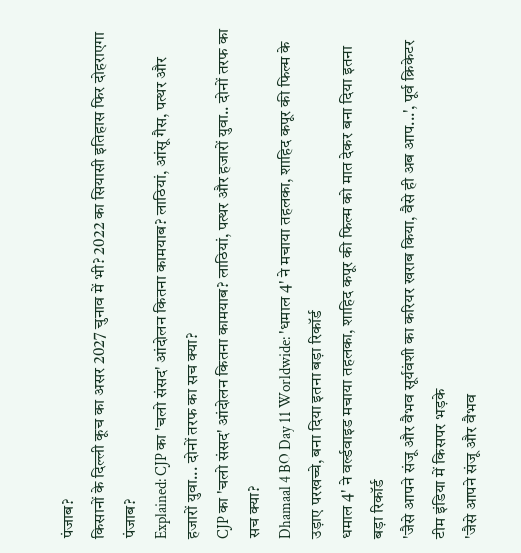पंजाब?
किसानों के दिल्ली कूच का असर 2027 चुनाव में भी? 2022 का सियासी इतिहास फिर दोहराएगा पंजाब?
Explained: CJP का 'चलो संसद' आंदोलन कितना कामयाब? लाठियां, आंसू गैस, पत्थर और हजारों युवा... दोनों तरफ का सच क्या?
CJP का 'चलो संसद' आंदोलन कितना कामयाब? लाठियां, पत्थर और हजारों युवा.. दोनों तरफ का सच क्या?
Dhamaal 4 BO Day 11 Worldwide: 'धमाल 4' ने मचाया तहलका, शाहिद कपूर की फिल्म के उड़ाए परखच्चे, बना दिया इतना बड़ा रिकॉर्ड
धमाल 4' ने वर्ल्डवाइड मचाया तहलका, शाहिद कपूर की फिल्म को मात देकर बना दिया इतना बड़ा रिकॉर्ड
'जैसे आपने संजू और वैभव सूर्यवंशी का करियर खराब किया, वैसे ही अब आप...', पूर्व क्रिकेटर टीम इंडिया में किसपर भड़के
'जैसे आपने संजू और वैभव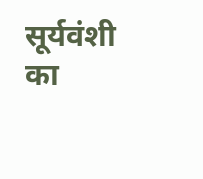सूर्यवंशी का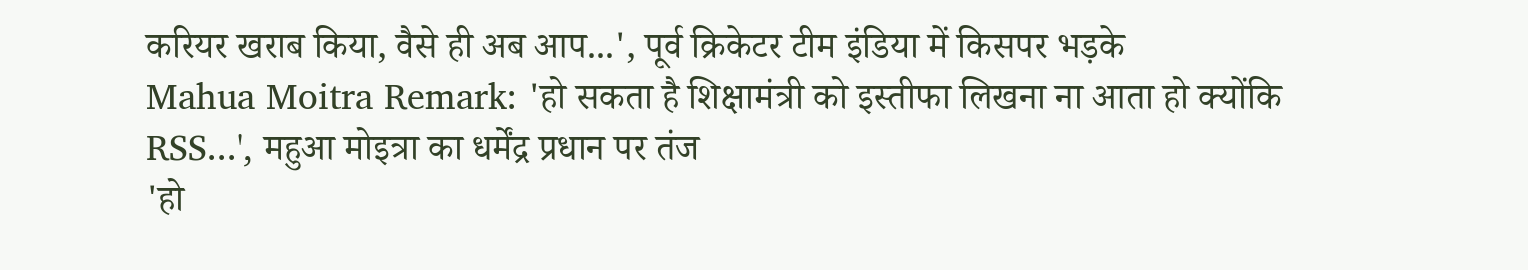करियर खराब किया, वैसे ही अब आप...', पूर्व क्रिकेटर टीम इंडिया में किसपर भड़के
Mahua Moitra Remark: 'हो सकता है शिक्षामंत्री को इस्तीफा लिखना ना आता हो क्योंकि RSS...', महुआ मोइत्रा का धर्मेंद्र प्रधान पर तंज
'हो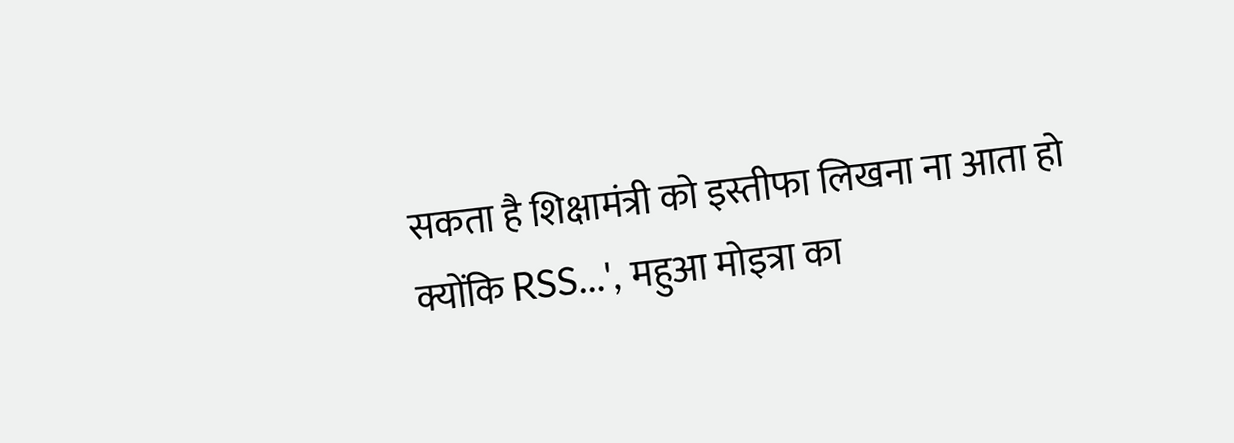सकता है शिक्षामंत्री को इस्तीफा लिखना ना आता हो क्योंकि RSS...', महुआ मोइत्रा का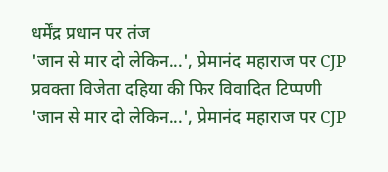धर्मेंद्र प्रधान पर तंज
'जान से मार दो लेकिन...', प्रेमानंद महाराज पर CJP प्रवक्ता विजेता दहिया की फिर विवादित टिप्पणी
'जान से मार दो लेकिन...', प्रेमानंद महाराज पर CJP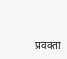प्रवक्ता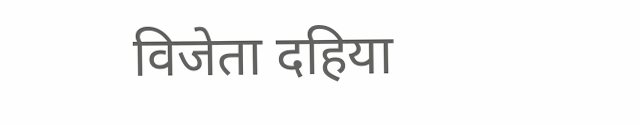विजेता दहिया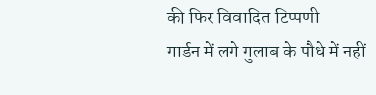की फिर विवादित टिप्पणी
गार्डन में लगे गुलाब के पौधे में नहीं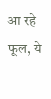आ रहे फूल, ये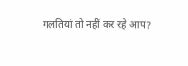गलतियां तो नहीं कर रहे आप?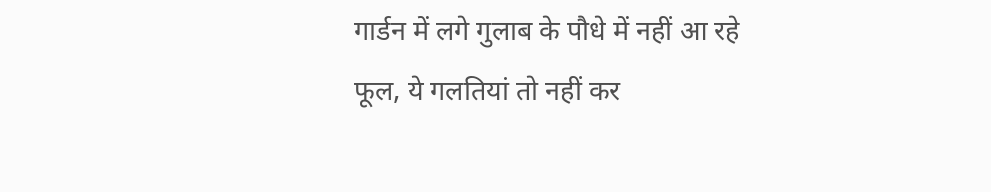गार्डन में लगे गुलाब के पौधे में नहीं आ रहे फूल, ये गलतियां तो नहीं कर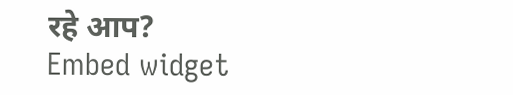रहे आप?
Embed widget